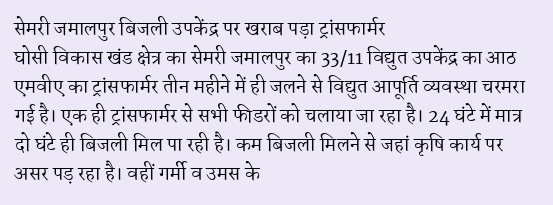सेमरी जमालपुर बिजली उपकेंद्र पर खराब पड़ा ट्रांसफार्मर
घोसी विकास खंड क्षेत्र का सेमरी जमालपुर का 33/11 विद्युत उपकेंद्र का आठ एमवीए का ट्रांसफार्मर तीन महीने में ही जलने से विद्युत आपूर्ति व्यवस्था चरमरा गई है। एक ही ट्रांसफार्मर से सभी फीडरों को चलाया जा रहा है। 24 घंटे में मात्र दो घंटे ही बिजली मिल पा रही है। कम बिजली मिलने से जहां कृषि कार्य पर असर पड़ रहा है। वहीं गर्मी व उमस के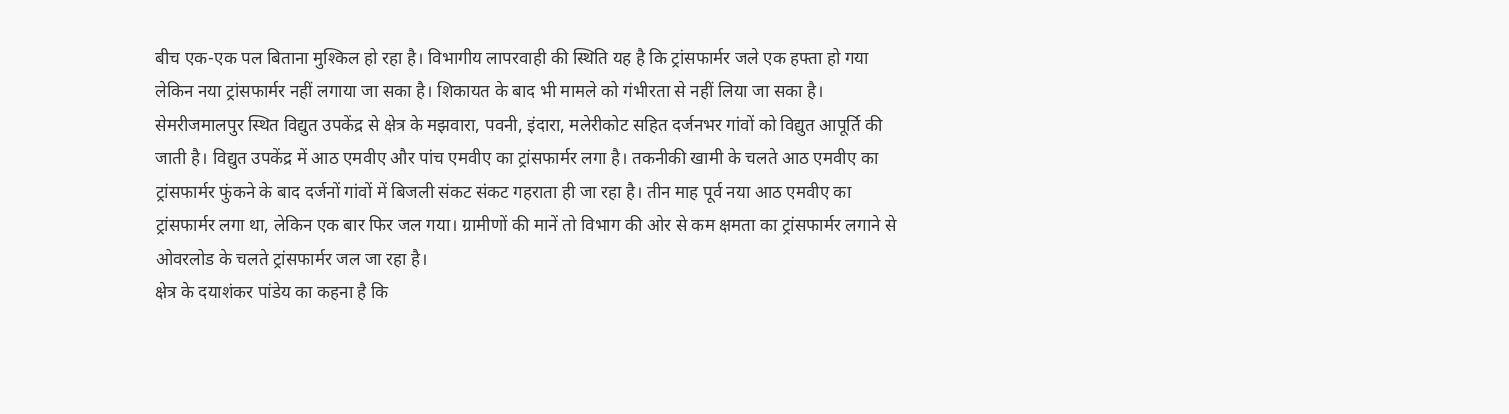बीच एक-एक पल बिताना मुश्किल हो रहा है। विभागीय लापरवाही की स्थिति यह है कि ट्रांसफार्मर जले एक हफ्ता हो गया लेकिन नया ट्रांसफार्मर नहीं लगाया जा सका है। शिकायत के बाद भी मामले को गंभीरता से नहीं लिया जा सका है।
सेमरीजमालपुर स्थित विद्युत उपकेंद्र से क्षेत्र के मझवारा, पवनी, इंदारा, मलेरीकोट सहित दर्जनभर गांवों को विद्युत आपूर्ति की जाती है। विद्युत उपकेंद्र में आठ एमवीए और पांच एमवीए का ट्रांसफार्मर लगा है। तकनीकी खामी के चलते आठ एमवीए का ट्रांसफार्मर फुंकने के बाद दर्जनों गांवों में बिजली संकट संकट गहराता ही जा रहा है। तीन माह पूर्व नया आठ एमवीए का ट्रांसफार्मर लगा था, लेकिन एक बार फिर जल गया। ग्रामीणों की मानें तो विभाग की ओर से कम क्षमता का ट्रांसफार्मर लगाने से ओवरलोड के चलते ट्रांसफार्मर जल जा रहा है।
क्षेत्र के दयाशंकर पांडेय का कहना है कि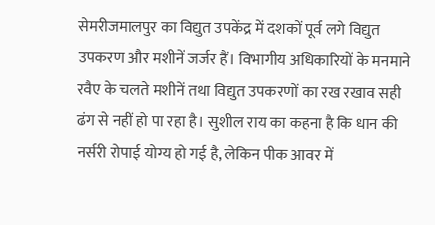सेमरीजमालपुर का विद्युत उपकेंद्र में दशकों पूर्व लगे विद्युत उपकरण और मशीनें जर्जर हैं। विभागीय अधिकारियों के मनमाने रवैए के चलते मशीनें तथा विद्युत उपकरणों का रख रखाव सही ढंग से नहीं हो पा रहा है। सुशील राय का कहना है कि धान की नर्सरी रोपाई योग्य हो गई है, लेकिन पीक आवर में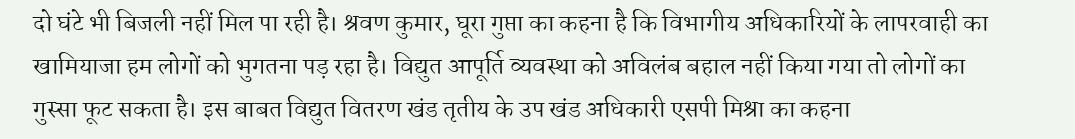दो घंटे भी बिजली नहीं मिल पा रही है। श्रवण कुमार, घूरा गुप्ता का कहना है कि विभागीय अधिकारियों के लापरवाही का खामियाजा हम लोगों को भुगतना पड़ रहा है। विद्युत आपूर्ति व्यवस्था को अविलंब बहाल नहीं किया गया तो लोगों का गुस्सा फूट सकता है। इस बाबत विद्युत वितरण खंड तृतीय के उप खंड अधिकारी एसपी मिश्रा का कहना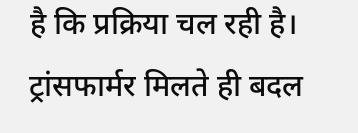है कि प्रक्रिया चल रही है। ट्रांसफार्मर मिलते ही बदल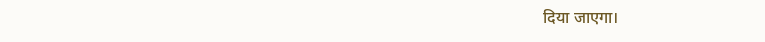दिया जाएगा।